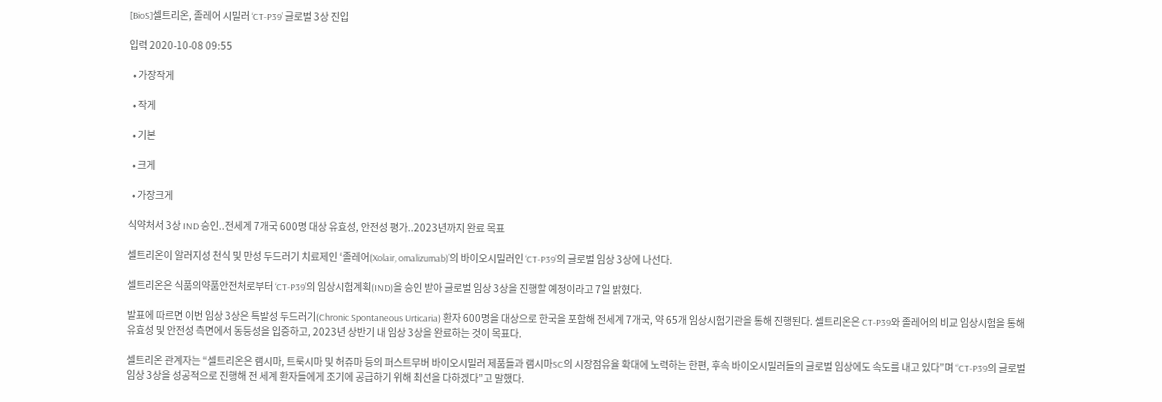[BioS]셀트리온, 졸레어 시밀러 ‘CT-P39’ 글로벌 3상 진입

입력 2020-10-08 09:55

  • 가장작게

  • 작게

  • 기본

  • 크게

  • 가장크게

식약처서 3상 IND 승인..전세계 7개국 600명 대상 유효성, 안전성 평가..2023년까지 완료 목표

셀트리온이 알러지성 천식 및 만성 두드러기 치료제인 ‘졸레어(Xolair, omalizumab)’의 바이오시밀러인 ‘CT-P39’의 글로벌 임상 3상에 나선다.

셀트리온은 식품의약품안전처로부터 ‘CT-P39’의 임상시험계획(IND)을 승인 받아 글로벌 임상 3상을 진행할 예정이라고 7일 밝혔다.

발표에 따르면 이번 임상 3상은 특발성 두드러기(Chronic Spontaneous Urticaria) 환자 600명을 대상으로 한국을 포함해 전세계 7개국, 약 65개 임상시험기관을 통해 진행된다. 셀트리온은 CT-P39와 졸레어의 비교 임상시험을 통해 유효성 및 안전성 측면에서 동등성을 입증하고, 2023년 상반기 내 임상 3상을 완료하는 것이 목표다.

셀트리온 관계자는 “셀트리온은 램시마, 트룩시마 및 허쥬마 등의 퍼스트무버 바이오시밀러 제품들과 램시마SC의 시장점유율 확대에 노력하는 한편, 후속 바이오시밀러들의 글로벌 임상에도 속도를 내고 있다”며 “CT-P39의 글로벌 임상 3상을 성공적으로 진행해 전 세계 환자들에게 조기에 공급하기 위해 최선을 다하겠다”고 말했다.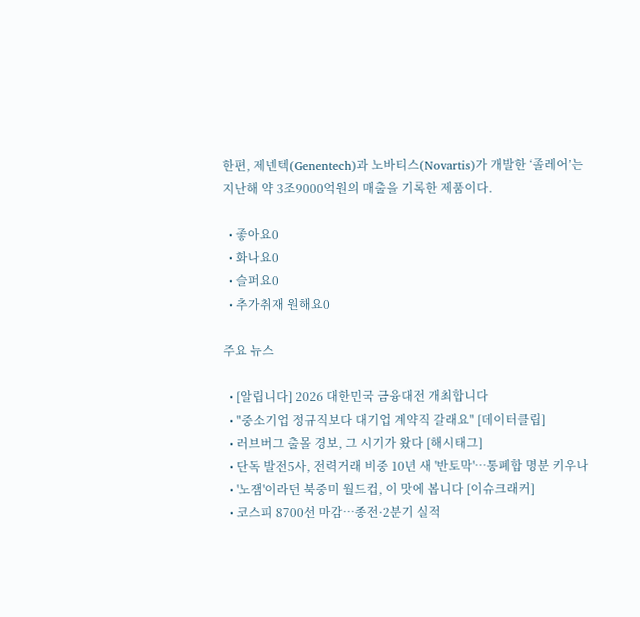한편, 제넨텍(Genentech)과 노바티스(Novartis)가 개발한 ‘졸레어’는 지난해 약 3조9000억원의 매출을 기록한 제품이다.

  • 좋아요0
  • 화나요0
  • 슬퍼요0
  • 추가취재 원해요0

주요 뉴스

  • [알립니다] 2026 대한민국 금융대전 개최합니다
  • "중소기업 정규직보다 대기업 계약직 갈래요" [데이터클립]
  • 러브버그 출몰 경보, 그 시기가 왔다 [해시태그]
  • 단독 발전5사, 전력거래 비중 10년 새 '반토막'⋯통폐합 명분 키우나
  • '노잼'이라던 북중미 월드컵, 이 맛에 봅니다 [이슈크래커]
  • 코스피 8700선 마감…종전·2분기 실적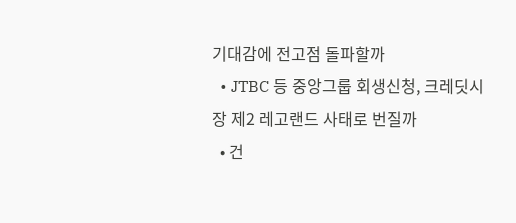기대감에 전고점 돌파할까
  • JTBC 등 중앙그룹 회생신청, 크레딧시장 제2 레고랜드 사태로 번질까
  • 건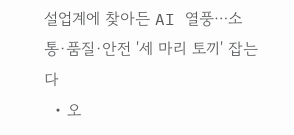설업계에 찾아든 AI 열풍⋯소통·품질·안전 '세 마리 토끼' 잡는다
  • 오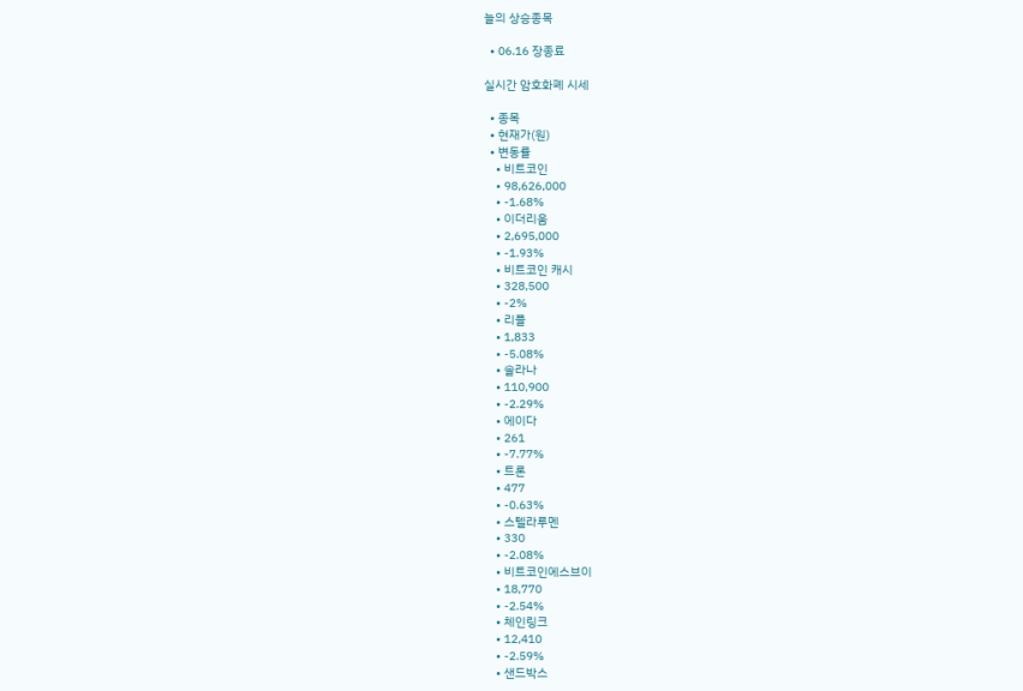늘의 상승종목

  • 06.16 장종료

실시간 암호화폐 시세

  • 종목
  • 현재가(원)
  • 변동률
    • 비트코인
    • 98,626,000
    • -1.68%
    • 이더리움
    • 2,695,000
    • -1.93%
    • 비트코인 캐시
    • 328,500
    • -2%
    • 리플
    • 1,833
    • -5.08%
    • 솔라나
    • 110,900
    • -2.29%
    • 에이다
    • 261
    • -7.77%
    • 트론
    • 477
    • -0.63%
    • 스텔라루멘
    • 330
    • -2.08%
    • 비트코인에스브이
    • 18,770
    • -2.54%
    • 체인링크
    • 12,410
    • -2.59%
    • 샌드박스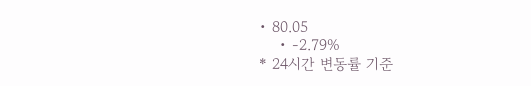• 80.05
    • -2.79%
* 24시간 변동률 기준